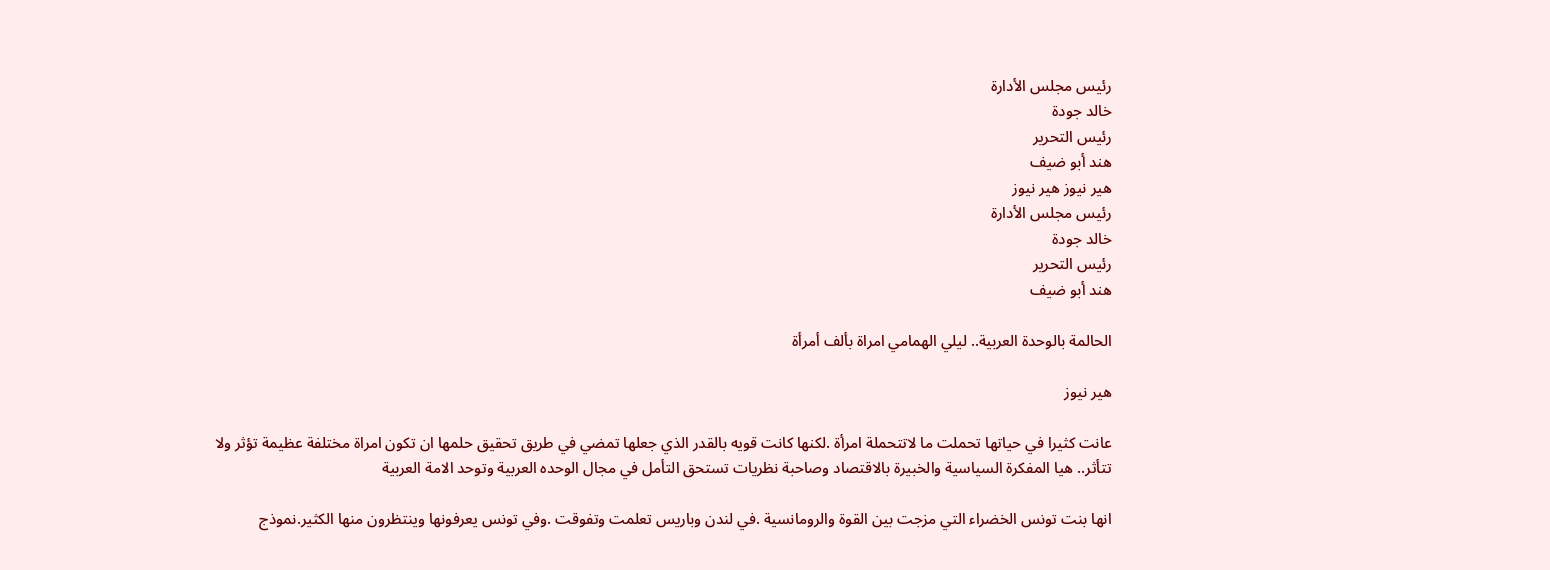رئيس مجلس الأدارة
خالد جودة
رئيس التحرير
هند أبو ضيف
هير نيوز هير نيوز
رئيس مجلس الأدارة
خالد جودة
رئيس التحرير
هند أبو ضيف

الحالمة بالوحدة العربية.. ليلي الهمامي امراة بألف أمرأة

هير نيوز

عانت كثيرا في حياتها تحملت ما لاتتحملة امرأة .لكنها كانت قويه بالقدر الذي جعلها تمضي في طريق تحقيق حلمها ان تكون امراة مختلفة عظيمة تؤثر ولا تتأثر.. هيا المفكرة السياسية والخبيرة بالاقتصاد وصاحبة نظريات تستحق التأمل في مجال الوحده العربية وتوحد الامة العربية

انها بنت تونس الخضراء التي مزجت بين القوة والرومانسية .في لندن وباريس تعلمت وتفوقت .وفي تونس يعرفونها وينتظرون منها الكثير.نموذج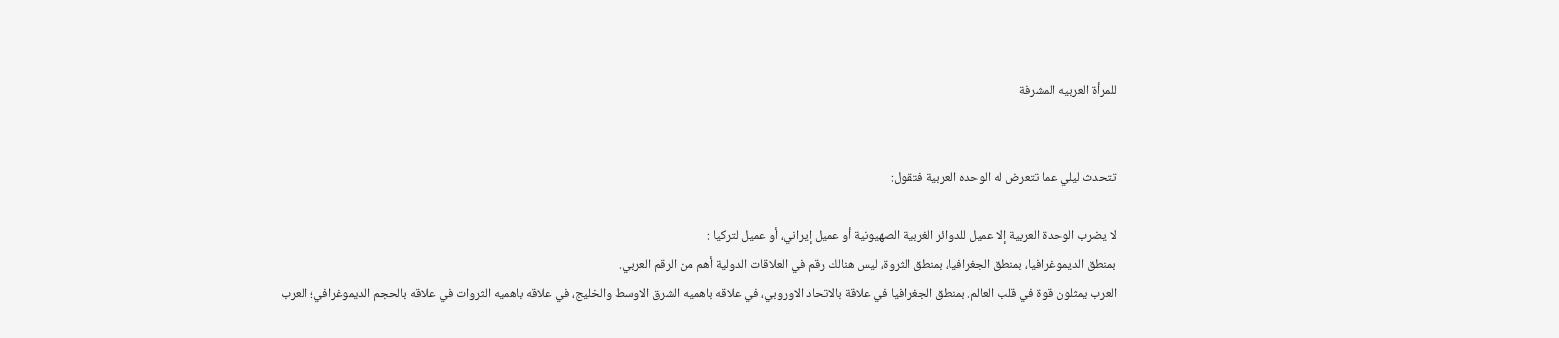للمرأة العربيه المشرفة


تتحدث ليلي عما تتعرض له الوحده العربية فتقول:

لا يضرب الوحدة العربية إلا عميل للدوائر الغربية الصهيونية أو عميل إيراني، أو عميل لتركيا :
بمنطق الديموغرافيا، بمنطق الجغرافيا، بمنطق الثروة، ليس هنالك رقم في العلاقات الدولية أهم من الرقم العربي.
العرب يمثلون قوة في قلب العالم. بمنطق الجغرافيا في علاقة بالاتحاد الاوروبي، في علاقه باهميه الشرق الاوسط والخليج، في علاقه باهميه الثروات في علاقه بالحجم الديموغرافي؛ العرب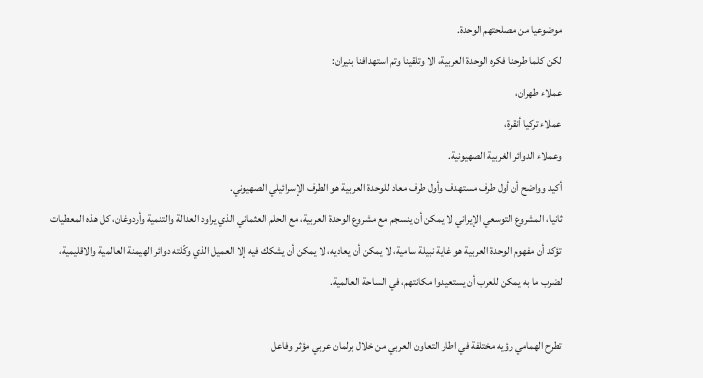موضوعيا من مصلحتهم الوحدة.
لكن كلما طرحنا فكره الوحدة العربية، الا وتلقينا وتم استهدافنا بنيران:
عملاء طهران،
عملاء تركيا أنقرة،
وعملاء الدوائر الغربية الصهيونية.
أكيد وواضح أن أول طرف مستهدف وأول طرف معاد للوحدة العربية هو الطرف الإسرائيلي الصهيوني.
ثانيا، المشروع التوسعي الإيراني لا يمكن أن ينسجم مع مشروع الوحدة العربية، مع الحلم العثماني الذي يراود العدالة والتنمية وأردوغان، كل هذه المعطيات تؤكد أن مفهوم الوحدة العربية هو غاية نبيلة سامية، لا يمكن أن يعاديه، لا يمكن أن يشكك فيه إلا العميل الذي وكّلته دوائر الهيمنة العالمية والاقليمية، لضرب ما به يمكن للعرب أن يستعيدوا مكانتهم، في الساحة العالمية.

تطرح الهمامي رؤيه مختلفة في اطار التعاون العربي من خلال برلمان عربي مؤثر وفاعل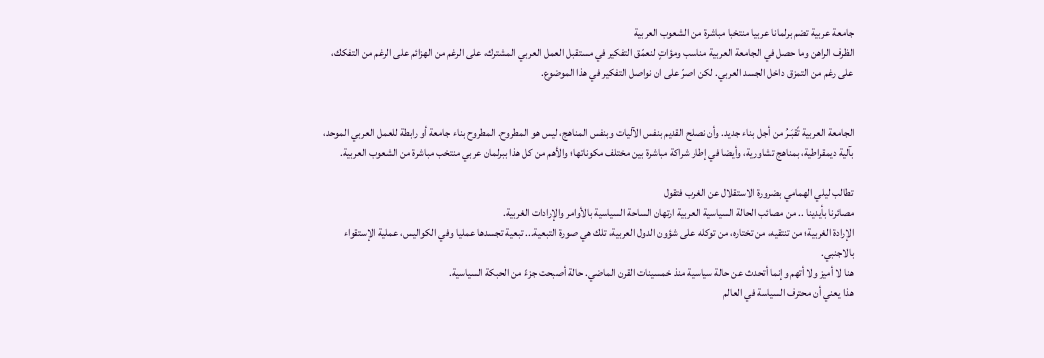جامعة عربية تضم برلمانا عربيا منتخبا مباشرة من الشعوب العربية
الظرف الراهن وما حصل في الجامعة العربية مناسب ومؤاتٍ لنعمّق التفكير في مستقبل العمل العربي المشترك، على الرغم من الهزائم على الرغم من التفكك، على رغم من التمزق داخل الجسد العربي. لكن اصرّ على ان نواصل التفكير في هذا الموضوع.


الجامعة العربية تًقبَـرُ من أجل بناء جديد. وأن نصلح القديم بنفس الآليات وبنفس المناهج، ليس هو المطروح. المطروح بناء جامعة أو رابطة للعمل العربي الموحد، بآلية ديمقراطية، بمناهج تشاورية، وأيضا في إطار شراكة مباشرة بين مختلف مكوناتها؛ والأهم من كل هذا ببرلمان عربي منتخب مباشرة من الشعوب العربية.

تطالب ليلي الهمامي بضرورة الاستقلال عن الغرب فتقول
مصائرنا بأيدينا .. من مصائب الحالة السياسية العربية ارتهان الساحة السياسية بالأوامر والإرادات الغربية.
الإرادة الغربية؛ من تنتقيه، من تختاره، من توكله على شؤون الدول العربية، تلك هي صورة التبعية... تبعية تجسدها عمليا وفي الكواليس، عملية الإستقواء بالاجنبي.
هنا لا أميز ولا أتهم وإنما أتحدث عن حالة سياسية منذ خمسينات القرن الماضي. حالة أصبحت جزءً من الحبكة السياسية.
هذا يعني أن محترف السياسة في العالم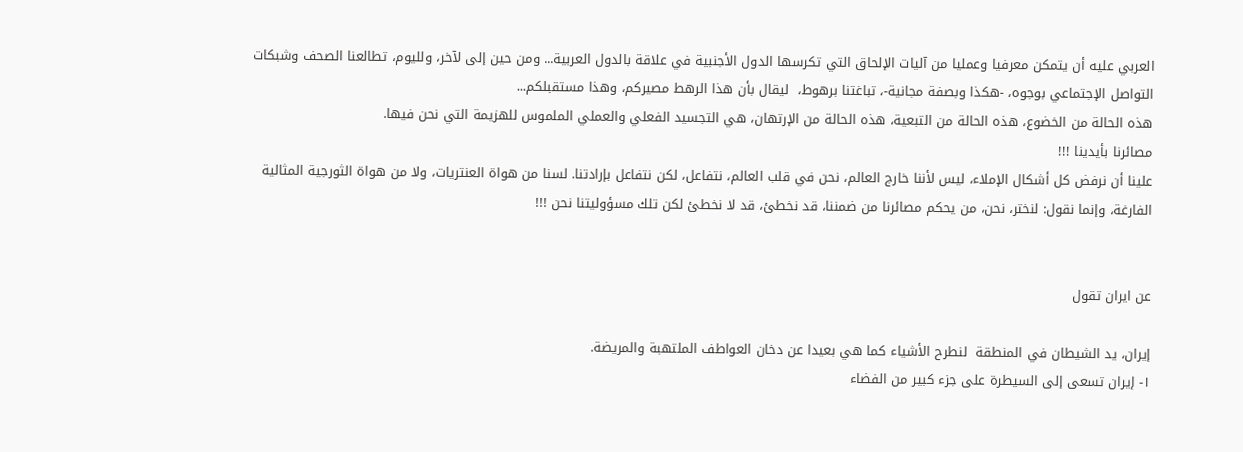العربي عليه أن يتمكن معرفيا وعمليا من آليات الإلحاق التي تكرسها الدول الأجنبية في علاقة بالدول العربية... ومن حين إلى لآخر، ولليوم، تطالعنا الصحف وشبكات التواصل الإجتماعي بوجوه، -هكذا وبصفة مجانية-، تباغتنا برهوط،  ليقال بأن هذا الرهط مصيركم، وهذا مستقبلكم...
هذه الحالة من الخضوع، هذه الحالة من التبعية، هذه الحالة من الإرتهان، هي التجسيد الفعلي والعملي الملموس للهزيمة التي نحن فيها.
مصائرنا بأيدينا !!!
علينا أن نرفض كل أشكال الإملاء، ليس لأننا خارج العالم، نحن في قلب العالم، نتفاعل، لكن نتفاعل بإرادتنا. لسنا من هواة العنتريات، ولا من هواة الثورجية المثالية الفارغة، وإنما نقول: لنختر، نحن، من يحكم مصائرنا من ضمننا، قد نخطئ، قد لا نخطئ لكن تلك مسؤوليتنا نحن !!!


عن ايران تقول

إيران، يد الشيطان في المنطقة  لنطرح الأشياء كما هي بعيدا عن دخان العواطف الملتهبة والمريضة.
١- إيران تسعى إلى السيطرة على جزء كبير من الفضاء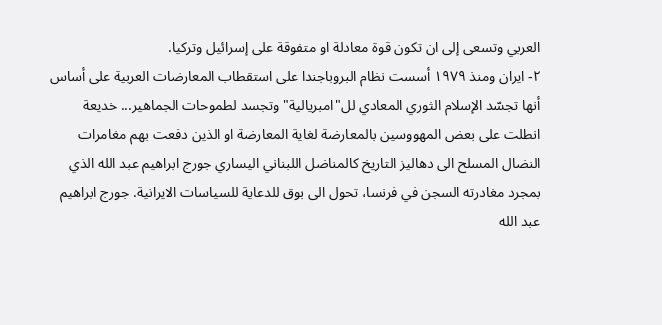العربي وتسعى إلى ان تكون قوة معادلة او متفوقة على إسرائيل وتركيا.
٢- ايران ومنذ ١٩٧٩ أسست نظام البروباجندا على استقطاب المعارضات العربية على أساس أنها تجسّد الإسلام الثوري المعادي لل"امبريالية" وتجسد لطموحات الجماهير... خديعة انطلت على بعض المهووسين بالمعارضة لغاية المعارضة او الذين دفعت بهم مغامرات النضال المسلح الى دهاليز التاريخ كالمناضل اللبناني اليساري جورج ابراهيم عبد الله الذي بمجرد مغادرته السجن في فرنسا، تحول الى بوق للدعاية للسياسات الايرانية. جورج ابراهيم عبد الله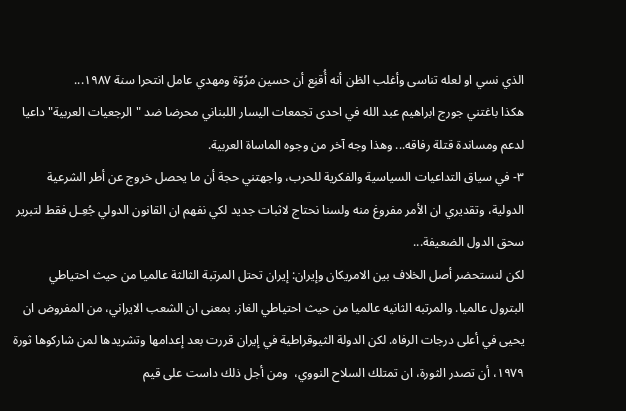الذي نسي او لعله تناسى وأغلب الظن أنه أُقنِع أن حسين مرُوّة ومهدي عامل انتحرا سنة ١٩٨٧...
هكذا باغتني جورج ابراهيم عبد الله في احدى تجمعات اليسار اللبناني محرضا ضد "الرجعيات العربية" داعيا لدعم ومساندة قتلة رفاقه... وهذا وجه آخر من وجوه الماساة العربية.
٣- في سياق التداعيات السياسية والفكرية للحرب، واجهتني حجة أن ما يحصل خروج عن أطر الشرعية الدولية، وتقديري ان الأمر مفروغ منه ولسنا نحتاج لاثبات جديد لكي نفهم ان القانون الدولي جُعِـل فقط لتبرير سحق الدول الضعيفة...
لكن لنستحضر أصل الخلاف بين الامريكان وإيران: إيران تحتل المرتبة الثالثة عالميا من حيث احتياطي البترول عالميا. والمرتبه الثانيه عالميا من حيث احتياطي الغاز. بمعنى ان الشعب الايراني، من المفروض ان يحيى في أعلى درجات الرفاه. لكن الدولة الثيوقراطية في إيران قررت بعد إعدامها وتشريدها لمن شاركوها ثورة ١٩٧٩، أن تصدر الثورة، ان تمتلك السلاح النووي،  ومن أجل ذلك داست على قيم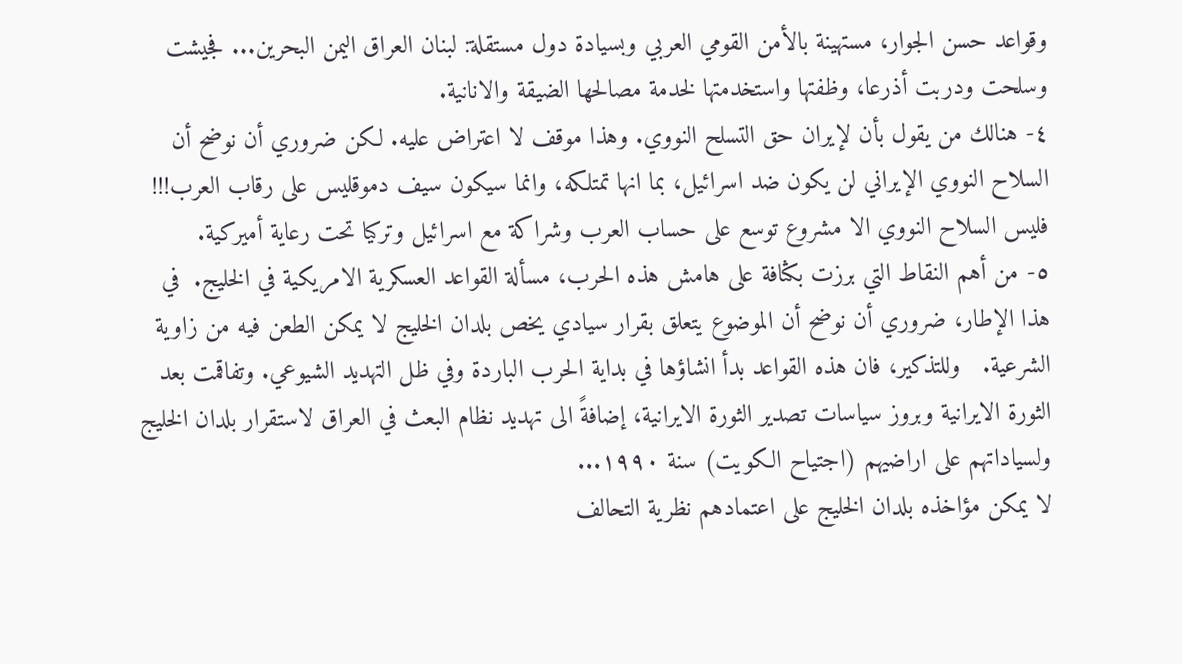وقواعد حسن الجوار، مستهينة بالأمن القومي العربي وبسيادة دول مستقلة: لبنان العراق اليمن البحرين... فجيشت وسلحت ودربت أذرعا، وظفتها واستخدمتها لخدمة مصالحها الضيقة والانانية.
٤- هنالك من يقول بأن لإيران حق التسلح النووي. وهذا موقف لا اعتراض عليه. لكن ضروري أن نوضح أن السلاح النووي الإيراني لن يكون ضد اسرائيل، بما انها تمتلكه، وانما سيكون سيف دموقليس على رقاب العرب!!!
فليس السلاح النووي الا مشروع توسع على حساب العرب وشراكة مع اسرائيل وتركيا تحت رعاية أميركية.
٥- من أهم النقاط التي برزت بكثافة على هامش هذه الحرب، مسألة القواعد العسكرية الامريكية في الخليج.  في هذا الإطار، ضروري أن نوضح أن الموضوع يتعلق بقرار سيادي يخص بلدان الخليج لا يمكن الطعن فيه من زاوية الشرعية.   وللتذكير، فان هذه القواعد بدأ انشاؤها في بداية الحرب الباردة وفي ظل التهديد الشيوعي. وتفاقمت بعد الثورة الايرانية وبروز سياسات تصدير الثورة الايرانية، إضافةً الى تهديد نظام البعث في العراق لاستقرار بلدان الخليج ولسياداتهم على اراضيهم (اجتياح الكويت) سنة ١٩٩٠...
لا يمكن مؤاخذه بلدان الخليج على اعتمادهم نظرية التحالف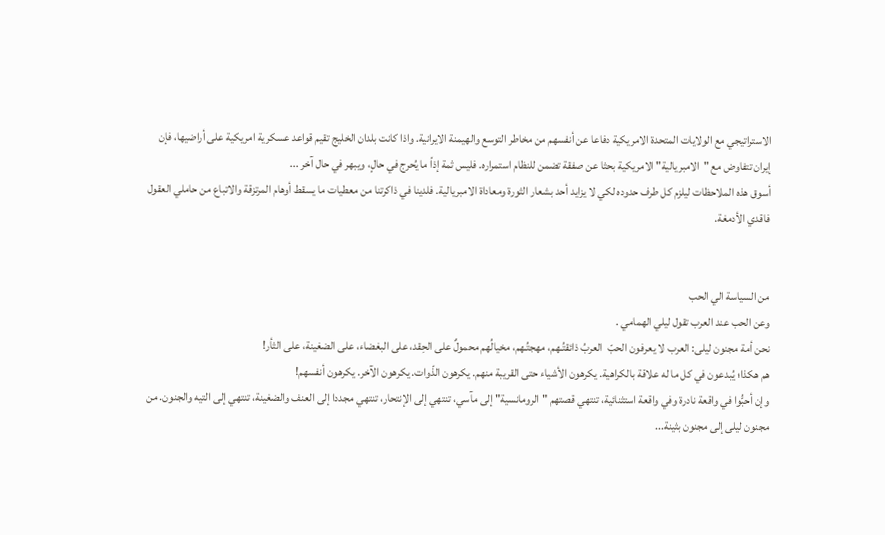الاستراتيجي مع الولايات المتحدة الامريكية دفاعا عن أنفسهم من مخاطر التوسع والهيمنة الايرانية. واذا كانت بلدان الخليج تقيم قواعد عسكرية امريكية على أراضيها، فإن إيران تتفاوض مع "الامبريالية" الامريكية بحثا عن صفقة تضمن للنظام استمراره. فليس ثمة إذاً ما يُحرج في حالٍ، ويبهر في حال آخر ...
أسوق هذه الملاحظات ليلزم كل طرف حدوده لكي لا يزايد أحد بشعار الثورة ومعاداة الامبريالية. فلدينا في ذاكرتنا من معطيات ما يسقط أوهام المرتزقة والاتباع من حاملي العقول فاقدي الأدمغة.


من السياسة الي الحب
وعن الحب عند العرب تقول ليلي الهمامي .
نحن أمة مجنون ليلى: العرب لا يعرفون الحبّ  العربُ ذائقتُـهم، مهجتُـهم، مخيالُهم محمولٌ على الحِقد، على البغضاء، على الضغينة، على الثأر!
هم هكذا؛ يُبدعون في كل ما له علاقة بالكراهية. يكرهون الأشياء حتى القريبة منهم. يكرهون الذّوات. يكرهون الآخر. يكرهون أنفسهم!
وإن أحبُّوا في واقعة نادرة وفي واقعة استثنائية، تنتهي قصتهم "الرومانسية" إلى مآسي، تنتهي إلى الإنتحار، تنتهي مجددا إلى العنف والضغينة، تنتهي إلى التيه والجنون. من مجنون ليلى إلى مجنون بثينة...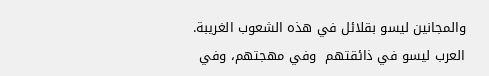والمجانين ليسو بقلائل في هذه الشعوب الغريبة.
العرب ليسو في ذائقتهم  وفي مهجتهم، وفي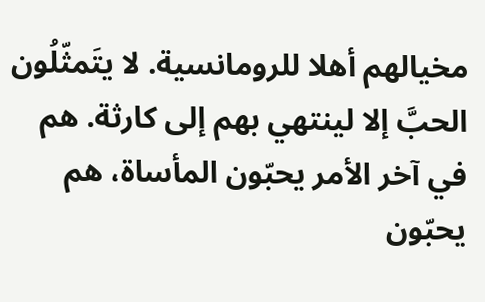مخيالهم أهلا للرومانسية. لا يتَمثّلُون الحبَّ إلا لينتهي بهم إلى كارثة. هم في آخر الأمر يحبّون المأساة، هم يحبّون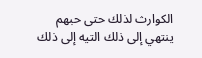الكوارث لذلك حتى حبهم ينتهي إلى ذلك التيه إلى ذلك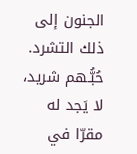الجنون إلى ذلك التشرد. حُبُّـهم شريد، لا يَجد له مقرّا في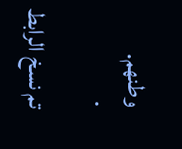وطنهم.
.

تم نسخ الرابط